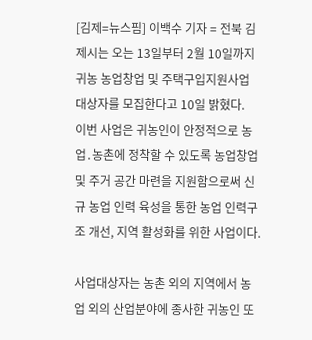[김제=뉴스핌] 이백수 기자 = 전북 김제시는 오는 13일부터 2월 10일까지 귀농 농업창업 및 주택구입지원사업 대상자를 모집한다고 10일 밝혔다.
이번 사업은 귀농인이 안정적으로 농업․농촌에 정착할 수 있도록 농업창업 및 주거 공간 마련을 지원함으로써 신규 농업 인력 육성을 통한 농업 인력구조 개선, 지역 활성화를 위한 사업이다.

사업대상자는 농촌 외의 지역에서 농업 외의 산업분야에 종사한 귀농인 또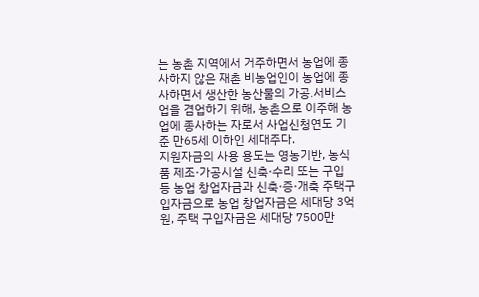는 농촌 지역에서 거주하면서 농업에 종사하지 않은 재촌 비농업인이 농업에 종사하면서 생산한 농산물의 가공․서비스업을 겸업하기 위해, 농촌으로 이주해 농업에 종사하는 자로서 사업신청연도 기준 만65세 이하인 세대주다.
지원자금의 사용 용도는 영농기반, 농식품 제조·가공시설 신축·수리 또는 구입 등 농업 창업자금과 신축·증·개축 주택구입자금으로 농업 창업자금은 세대당 3억원, 주택 구입자금은 세대당 7500만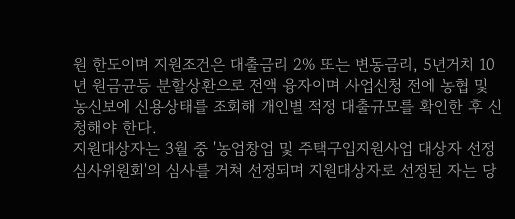원 한도이며 지원조건은 대출금리 2% 또는 변동금리, 5년거치 10년 원금균등 분할상환으로 전액 융자이며 사업신청 전에 농협 및 농신보에 신용상태를 조회해 개인별 적정 대출규모를 확인한 후 신청해야 한다.
지원대상자는 3월 중 '농업창업 및 주택구입지원사업 대상자 선정심사위원회'의 심사를 거쳐 선정되며 지원대상자로 선정된 자는 당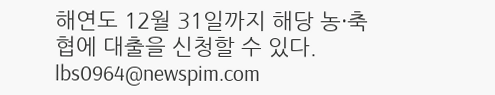해연도 12월 31일까지 해당 농·축협에 대출을 신청할 수 있다.
lbs0964@newspim.com